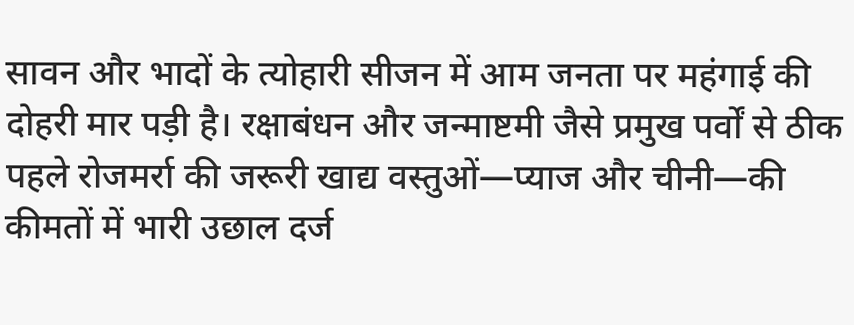सावन और भादों के त्योहारी सीजन में आम जनता पर महंगाई की दोहरी मार पड़ी है। रक्षाबंधन और जन्माष्टमी जैसे प्रमुख पर्वों से ठीक पहले रोजमर्रा की जरूरी खाद्य वस्तुओं—प्याज और चीनी—की कीमतों में भारी उछाल दर्ज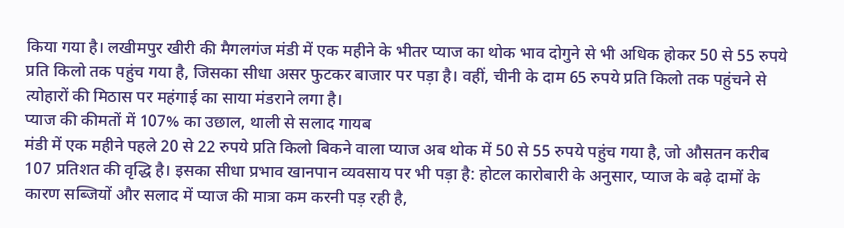किया गया है। लखीमपुर खीरी की मैगलगंज मंडी में एक महीने के भीतर प्याज का थोक भाव दोगुने से भी अधिक होकर 50 से 55 रुपये प्रति किलो तक पहुंच गया है, जिसका सीधा असर फुटकर बाजार पर पड़ा है। वहीं, चीनी के दाम 65 रुपये प्रति किलो तक पहुंचने से त्योहारों की मिठास पर महंगाई का साया मंडराने लगा है।
प्याज की कीमतों में 107% का उछाल, थाली से सलाद गायब
मंडी में एक महीने पहले 20 से 22 रुपये प्रति किलो बिकने वाला प्याज अब थोक में 50 से 55 रुपये पहुंच गया है, जो औसतन करीब 107 प्रतिशत की वृद्धि है। इसका सीधा प्रभाव खानपान व्यवसाय पर भी पड़ा है: होटल कारोबारी के अनुसार, प्याज के बढ़े दामों के कारण सब्जियों और सलाद में प्याज की मात्रा कम करनी पड़ रही है,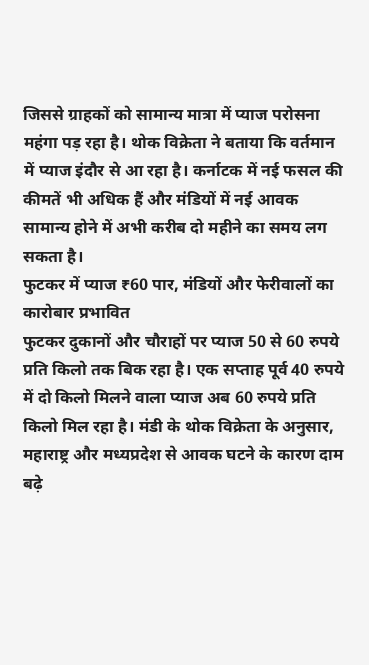जिससे ग्राहकों को सामान्य मात्रा में प्याज परोसना महंगा पड़ रहा है। थोक विक्रेता ने बताया कि वर्तमान में प्याज इंदौर से आ रहा है। कर्नाटक में नई फसल की कीमतें भी अधिक हैं और मंडियों में नई आवक सामान्य होने में अभी करीब दो महीने का समय लग सकता है।
फुटकर में प्याज ₹60 पार, मंडियों और फेरीवालों का कारोबार प्रभावित
फुटकर दुकानों और चौराहों पर प्याज 50 से 60 रुपये प्रति किलो तक बिक रहा है। एक सप्ताह पूर्व 40 रुपये में दो किलो मिलने वाला प्याज अब 60 रुपये प्रति किलो मिल रहा है। मंडी के थोक विक्रेता के अनुसार, महाराष्ट्र और मध्यप्रदेश से आवक घटने के कारण दाम बढ़े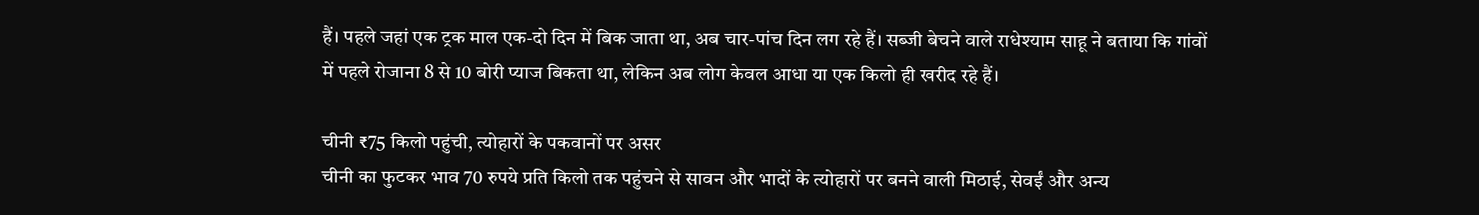हैं। पहले जहां एक ट्रक माल एक-दो दिन में बिक जाता था, अब चार-पांच दिन लग रहे हैं। सब्जी बेचने वाले राधेश्याम साहू ने बताया कि गांवों में पहले रोजाना 8 से 10 बोरी प्याज बिकता था, लेकिन अब लोग केवल आधा या एक किलो ही खरीद रहे हैं।

चीनी ₹75 किलो पहुंची, त्योहारों के पकवानों पर असर
चीनी का फुटकर भाव 70 रुपये प्रति किलो तक पहुंचने से सावन और भादों के त्योहारों पर बनने वाली मिठाई, सेवईं और अन्य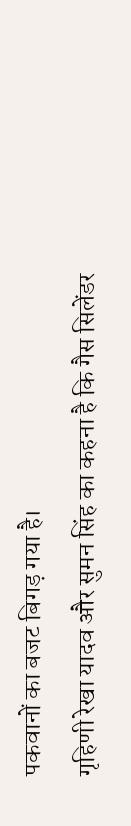पकवानों का बजट बिगड़ गया है।
गृहिणी रेखा यादव और सुमन सिंह का कहना है कि गैस सिलेंडर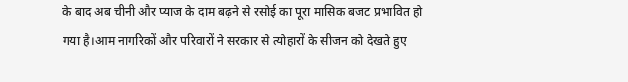के बाद अब चीनी और प्याज के दाम बढ़ने से रसोई का पूरा मासिक बजट प्रभावित हो गया है।आम नागरिकों और परिवारों ने सरकार से त्योहारों के सीजन को देखते हुए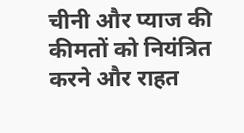चीनी और प्याज की कीमतों को नियंत्रित करने और राहत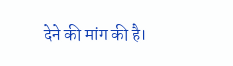देने की मांग की है।